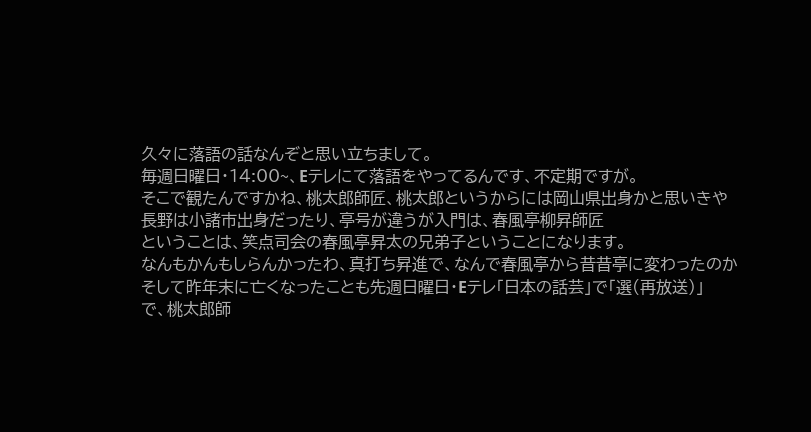久々に落語の話なんぞと思い立ちまして。
毎週日曜日・14:00~、Eテレにて落語をやってるんです、不定期ですが。
そこで観たんですかね、桃太郎師匠、桃太郎というからには岡山県出身かと思いきや
長野は小諸市出身だったり、亭号が違うが入門は、春風亭柳昇師匠
ということは、笑点司会の春風亭昇太の兄弟子ということになります。
なんもかんもしらんかったわ、真打ち昇進で、なんで春風亭から昔昔亭に変わったのか
そして昨年末に亡くなったことも先週日曜日・Eテレ「日本の話芸」で「選(再放送)」
で、桃太郎師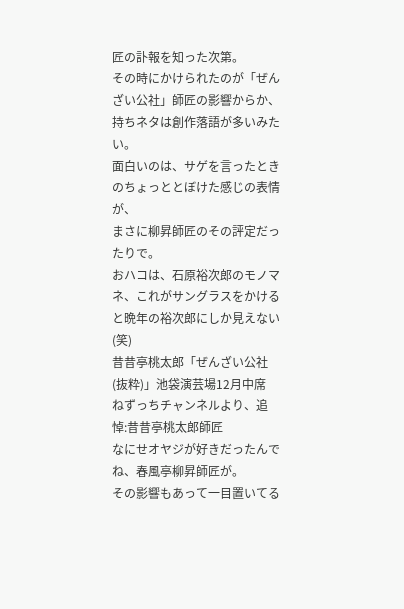匠の訃報を知った次第。
その時にかけられたのが「ぜんざい公社」師匠の影響からか、持ちネタは創作落語が多いみたい。
面白いのは、サゲを言ったときのちょっととぼけた感じの表情が、
まさに柳昇師匠のその評定だったりで。
おハコは、石原裕次郎のモノマネ、これがサングラスをかけると晩年の裕次郎にしか見えない(笑)
昔昔亭桃太郎「ぜんざい公社(抜粋)」池袋演芸場12月中席
ねずっちチャンネルより、追悼:昔昔亭桃太郎師匠
なにせオヤジが好きだったんでね、春風亭柳昇師匠が。
その影響もあって一目置いてる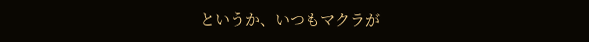というか、いつもマクラが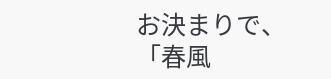お決まりで、
「春風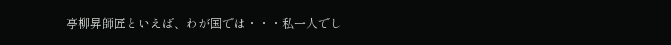亭柳昇師匠といえば、わが国では・・・私一人でし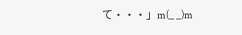て・・・」m(_ _)m